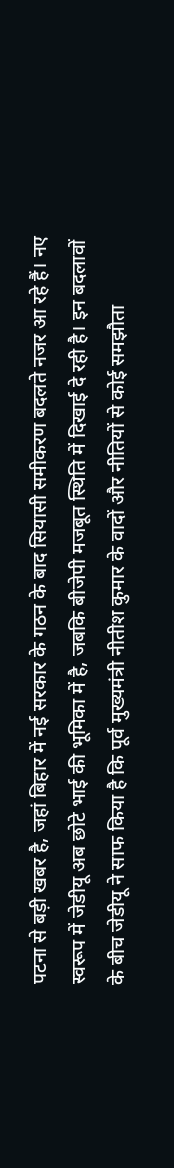पटना से बड़ी खबर है, जहां बिहार में नई सरकार के गठन के बाद सियासी समीकरण बदलते नजर आ रहे हैं। नए स्वरूप में जेडीयू अब छोटे भाई की भूमिका में है, जबकि बीजेपी मजबूत स्थिति में दिखाई दे रही है। इन बदलावों के बीच जेडीयू ने साफ किया है कि पूर्व मुख्यमंत्री नीतीश कुमार के वादों और नीतियों से कोई समझौता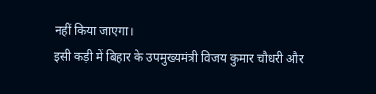नहीं किया जाएगा।
इसी कड़ी में बिहार के उपमुख्यमंत्री विजय कुमार चौधरी और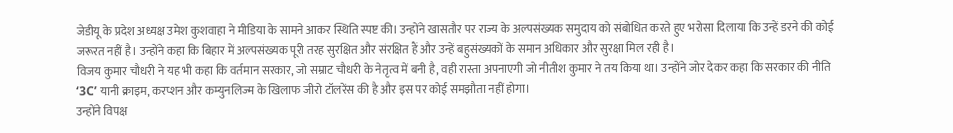जेडीयू के प्रदेश अध्यक्ष उमेश कुशवाहा ने मीडिया के सामने आकर स्थिति स्पष्ट की। उन्होंने खासतौर पर राज्य के अल्पसंख्यक समुदाय को संबोधित करते हुए भरोसा दिलाया कि उन्हें डरने की कोई जरूरत नहीं है। उन्होंने कहा कि बिहार में अल्पसंख्यक पूरी तरह सुरक्षित और संरक्षित हैं और उन्हें बहुसंख्यकों के समान अधिकार और सुरक्षा मिल रही है।
विजय कुमार चौधरी ने यह भी कहा कि वर्तमान सरकार, जो सम्राट चौधरी के नेतृत्व में बनी है, वही रास्ता अपनाएगी जो नीतीश कुमार ने तय किया था। उन्होंने जोर देकर कहा कि सरकार की नीति ‘3C’ यानी क्राइम, करप्शन और कम्युनलिज्म के खिलाफ जीरो टॉलरेंस की है और इस पर कोई समझौता नहीं होगा।
उन्होंने विपक्ष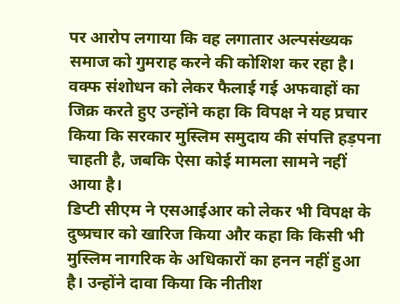पर आरोप लगाया कि वह लगातार अल्पसंख्यक समाज को गुमराह करने की कोशिश कर रहा है। वक्फ संशोधन को लेकर फैलाई गई अफवाहों का जिक्र करते हुए उन्होंने कहा कि विपक्ष ने यह प्रचार किया कि सरकार मुस्लिम समुदाय की संपत्ति हड़पना चाहती है, जबकि ऐसा कोई मामला सामने नहीं आया है।
डिप्टी सीएम ने एसआईआर को लेकर भी विपक्ष के दुष्प्रचार को खारिज किया और कहा कि किसी भी मुस्लिम नागरिक के अधिकारों का हनन नहीं हुआ है। उन्होंने दावा किया कि नीतीश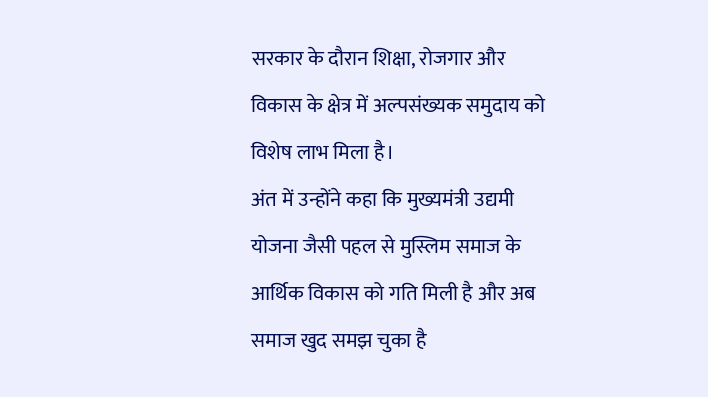सरकार के दौरान शिक्षा, रोजगार और विकास के क्षेत्र में अल्पसंख्यक समुदाय को विशेष लाभ मिला है।
अंत में उन्होंने कहा कि मुख्यमंत्री उद्यमी योजना जैसी पहल से मुस्लिम समाज के आर्थिक विकास को गति मिली है और अब समाज खुद समझ चुका है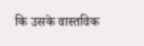कि उसके वास्तविक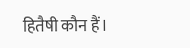हितैषी कौन हैं।